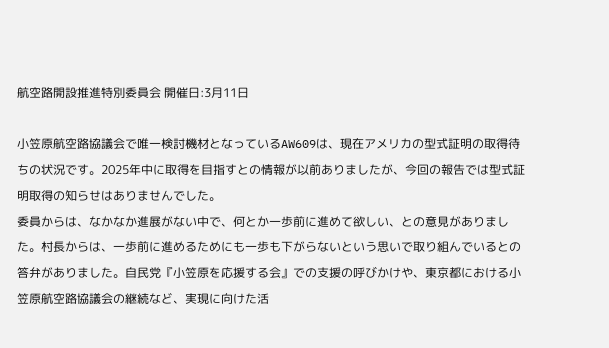航空路開設推進特別委員会 開催日:3月11日

小笠原航空路協議会で唯一検討機材となっているAW609は、現在アメリカの型式証明の取得待ちの状況です。2025年中に取得を目指すとの情報が以前ありましたが、今回の報告では型式証明取得の知らせはありませんでした。
委員からは、なかなか進展がない中で、何とか一歩前に進めて欲しい、との意見がありました。村長からは、一歩前に進めるためにも一歩も下がらないという思いで取り組んでいるとの答弁がありました。自民党『小笠原を応援する会』での支援の呼びかけや、東京都における小笠原航空路協議会の継続など、実現に向けた活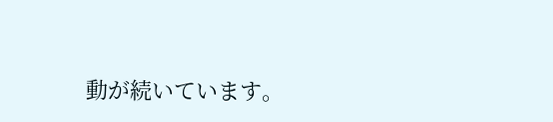動が続いています。